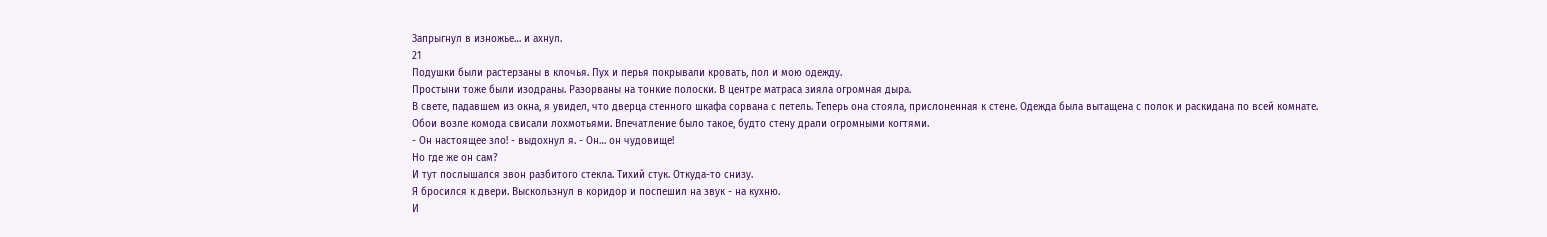Запрыгнул в изножье… и ахнул.
21
Подушки были растерзаны в клочья. Пух и перья покрывали кровать, пол и мою одежду.
Простыни тоже были изодраны. Разорваны на тонкие полоски. В центре матраса зияла огромная дыра.
В свете, падавшем из окна, я увидел, что дверца стенного шкафа сорвана с петель. Теперь она стояла, прислоненная к стене. Одежда была вытащена с полок и раскидана по всей комнате.
Обои возле комода свисали лохмотьями. Впечатление было такое, будто стену драли огромными когтями.
- Он настоящее зло! - выдохнул я. - Он… он чудовище!
Но где же он сам?
И тут послышался звон разбитого стекла. Тихий стук. Откуда-то снизу.
Я бросился к двери. Выскользнул в коридор и поспешил на звук - на кухню.
И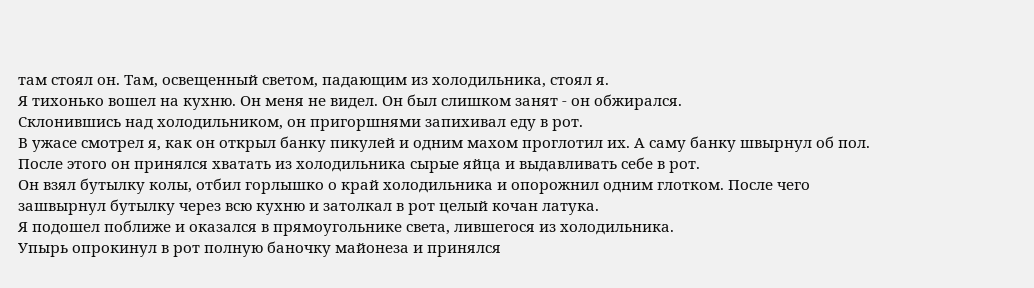там стоял он. Там, освещенный светом, падающим из холодильника, стоял я.
Я тихонько вошел на кухню. Он меня не видел. Он был слишком занят - он обжирался.
Склонившись над холодильником, он пригоршнями запихивал еду в рот.
В ужасе смотрел я, как он открыл банку пикулей и одним махом проглотил их. А саму банку швырнул об пол.
После этого он принялся хватать из холодильника сырые яйца и выдавливать себе в рот.
Он взял бутылку колы, отбил горлышко о край холодильника и опорожнил одним глотком. После чего зашвырнул бутылку через всю кухню и затолкал в рот целый кочан латука.
Я подошел поближе и оказался в прямоугольнике света, лившегося из холодильника.
Упырь опрокинул в рот полную баночку майонеза и принялся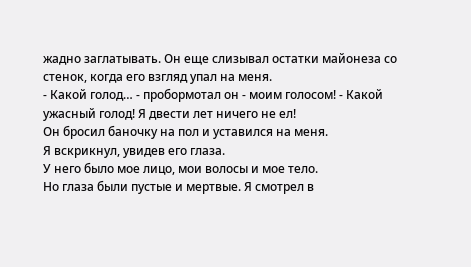жадно заглатывать. Он еще слизывал остатки майонеза со стенок, когда его взгляд упал на меня.
- Какой голод… - пробормотал он - моим голосом! - Какой ужасный голод! Я двести лет ничего не ел!
Он бросил баночку на пол и уставился на меня.
Я вскрикнул, увидев его глаза.
У него было мое лицо, мои волосы и мое тело.
Но глаза были пустые и мертвые. Я смотрел в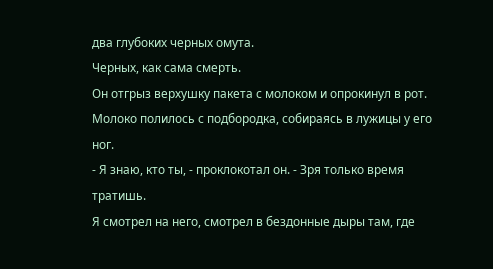два глубоких черных омута.
Черных, как сама смерть.
Он отгрыз верхушку пакета с молоком и опрокинул в рот. Молоко полилось с подбородка, собираясь в лужицы у его ног.
- Я знаю, кто ты, - проклокотал он. - Зря только время тратишь.
Я смотрел на него, смотрел в бездонные дыры там, где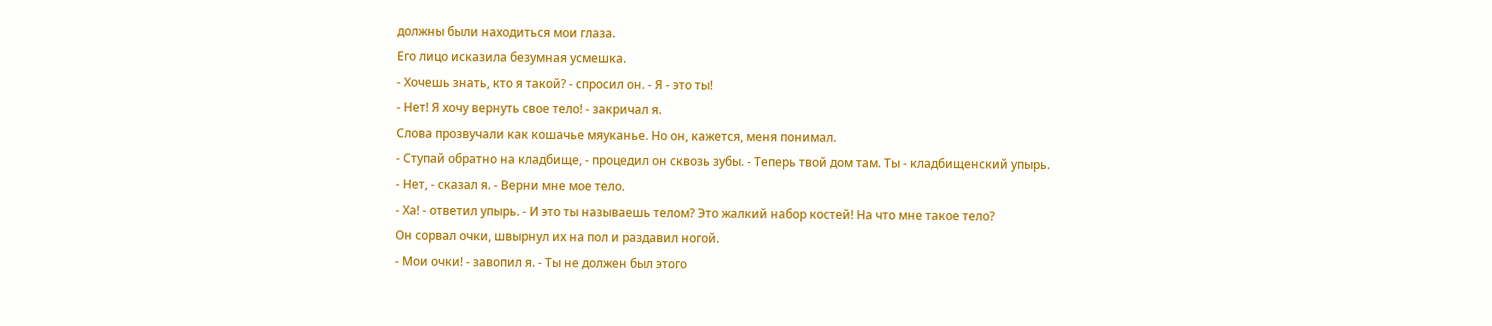должны были находиться мои глаза.
Его лицо исказила безумная усмешка.
- Хочешь знать, кто я такой? - спросил он. - Я - это ты!
- Нет! Я хочу вернуть свое тело! - закричал я.
Слова прозвучали как кошачье мяуканье. Но он, кажется, меня понимал.
- Ступай обратно на кладбище, - процедил он сквозь зубы. - Теперь твой дом там. Ты - кладбищенский упырь.
- Нет, - сказал я. - Верни мне мое тело.
- Ха! - ответил упырь. - И это ты называешь телом? Это жалкий набор костей! На что мне такое тело?
Он сорвал очки, швырнул их на пол и раздавил ногой.
- Мои очки! - завопил я. - Ты не должен был этого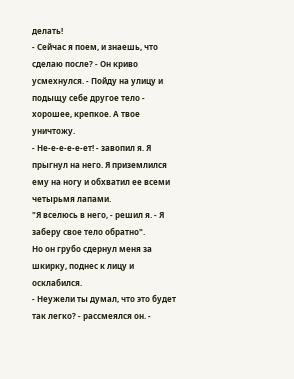делать!
- Сейчас я поем, и знаешь, что сделаю после? - Он криво усмехнулся. - Пойду на улицу и подыщу себе другое тело - хорошее, крепкое. А твое уничтожу.
- Не-е-е-е-е-ет! - завопил я. Я прыгнул на него. Я приземлился ему на ногу и обхватил ее всеми четырьмя лапами.
"Я вселюсь в него, - решил я. - Я заберу свое тело обратно".
Но он грубо сдернул меня за шкирку, поднес к лицу и осклабился.
- Неужели ты думал, что это будет так легко? - рассмеялся он. -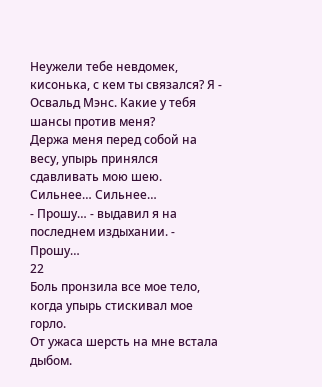Неужели тебе невдомек, кисонька, с кем ты связался? Я - Освальд Мэнс. Какие у тебя шансы против меня?
Держа меня перед собой на весу, упырь принялся сдавливать мою шею.
Сильнее… Сильнее…
- Прошу… - выдавил я на последнем издыхании. - Прошу…
22
Боль пронзила все мое тело, когда упырь стискивал мое горло.
От ужаса шерсть на мне встала дыбом.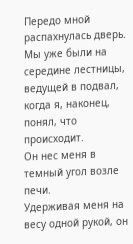Передо мной распахнулась дверь. Мы уже были на середине лестницы, ведущей в подвал, когда я, наконец, понял, что происходит.
Он нес меня в темный угол возле печи.
Удерживая меня на весу одной рукой, он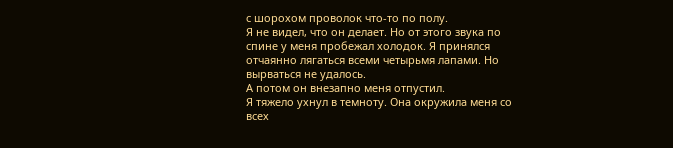с шорохом проволок что-то по полу.
Я не видел, что он делает. Но от этого звука по спине у меня пробежал холодок. Я принялся отчаянно лягаться всеми четырьмя лапами. Но вырваться не удалось.
А потом он внезапно меня отпустил.
Я тяжело ухнул в темноту. Она окружила меня со всех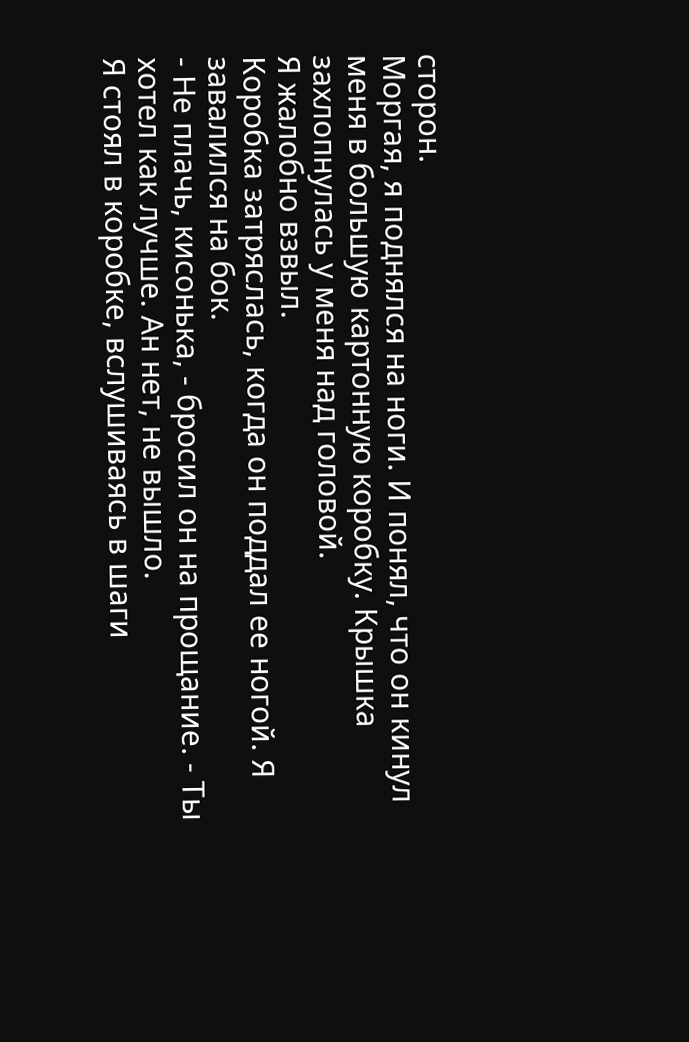сторон.
Моргая, я поднялся на ноги. И понял, что он кинул меня в большую картонную коробку. Крышка захлопнулась у меня над головой.
Я жалобно взвыл.
Коробка затряслась, когда он поддал ее ногой. Я завалился на бок.
- Не плачь, кисонька, - бросил он на прощание. - Ты хотел как лучше. Ан нет, не вышло.
Я стоял в коробке, вслушиваясь в шаги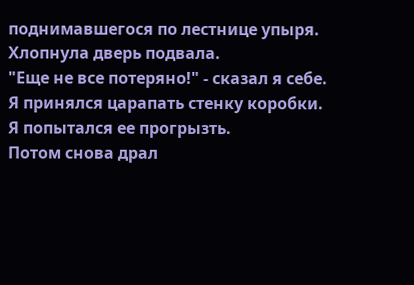поднимавшегося по лестнице упыря. Хлопнула дверь подвала.
"Еще не все потеряно!" - сказал я себе.
Я принялся царапать стенку коробки.
Я попытался ее прогрызть.
Потом снова драл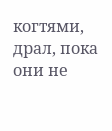когтями, драл, пока они не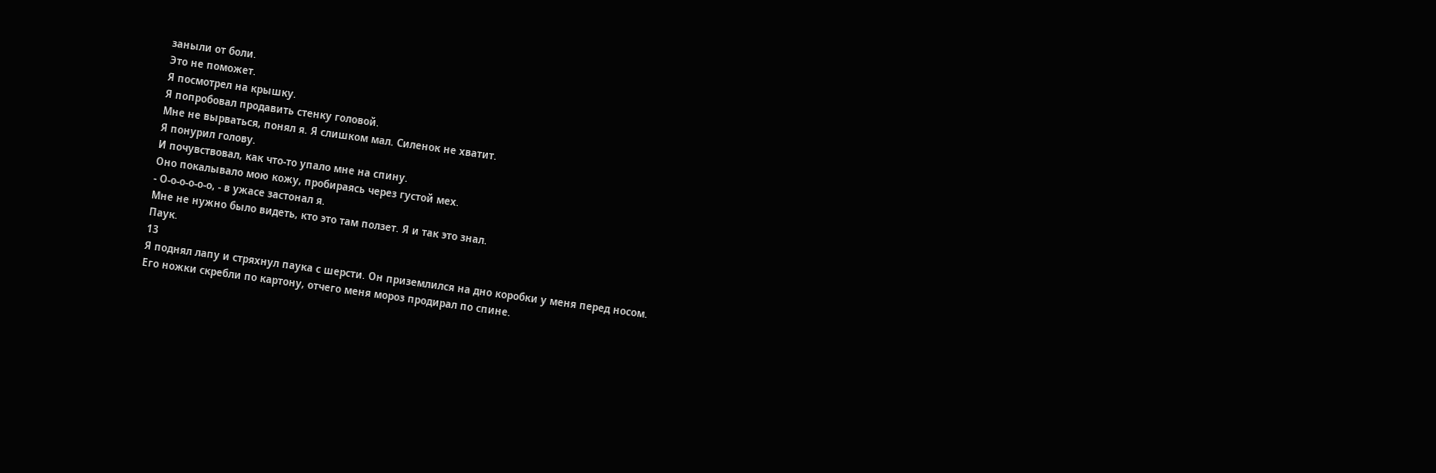заныли от боли.
Это не поможет.
Я посмотрел на крышку.
Я попробовал продавить стенку головой.
Мне не вырваться, понял я. Я слишком мал. Силенок не хватит.
Я понурил голову.
И почувствовал, как что-то упало мне на спину.
Оно покалывало мою кожу, пробираясь через густой мех.
- О-о-о-о-о-о, - в ужасе застонал я.
Мне не нужно было видеть, кто это там ползет. Я и так это знал.
Паук.
13
Я поднял лапу и стряхнул паука с шерсти. Он приземлился на дно коробки у меня перед носом.
Его ножки скребли по картону, отчего меня мороз продирал по спине.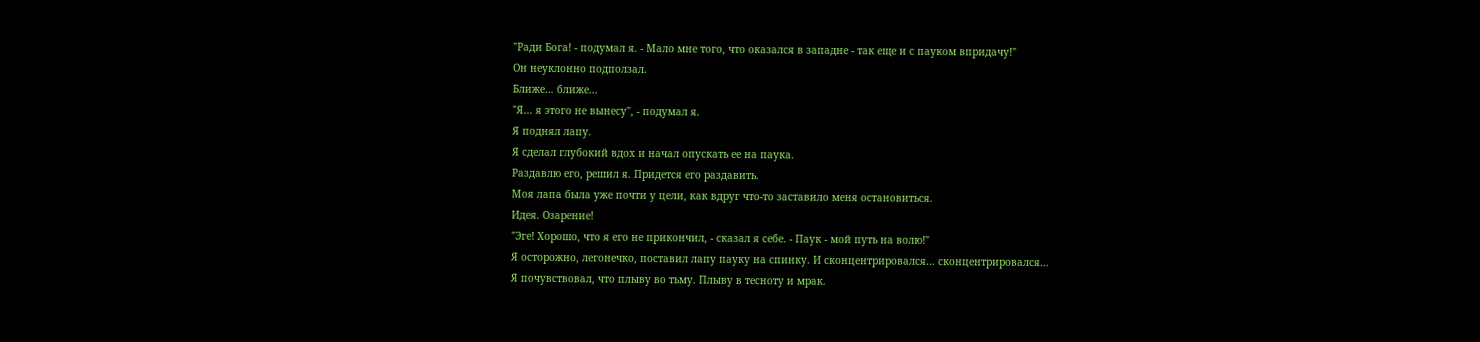"Ради Бога! - подумал я. - Мало мне того, что оказался в западне - так еще и с пауком впридачу!"
Он неуклонно подползал.
Ближе… ближе…
"Я… я этого не вынесу", - подумал я.
Я поднял лапу.
Я сделал глубокий вдох и начал опускать ее на паука.
Раздавлю его, решил я. Придется его раздавить.
Моя лапа была уже почти у цели, как вдруг что-то заставило меня остановиться.
Идея. Озарение!
"Эге! Хорошо, что я его не прикончил, - сказал я себе. - Паук - мой путь на волю!"
Я осторожно, легонечко, поставил лапу пауку на спинку. И сконцентрировался… сконцентрировался…
Я почувствовал, что плыву во тьму. Плыву в тесноту и мрак.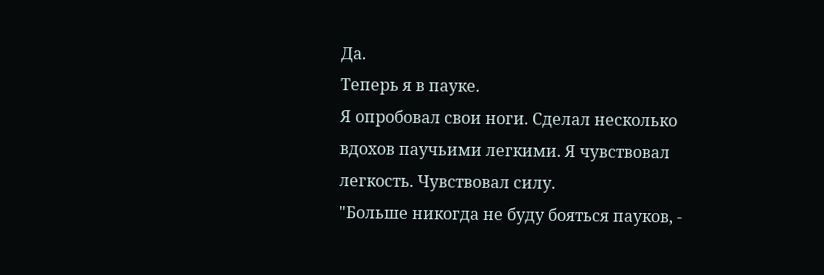Да.
Теперь я в пауке.
Я опробовал свои ноги. Сделал несколько вдохов паучьими легкими. Я чувствовал легкость. Чувствовал силу.
"Больше никогда не буду бояться пауков, -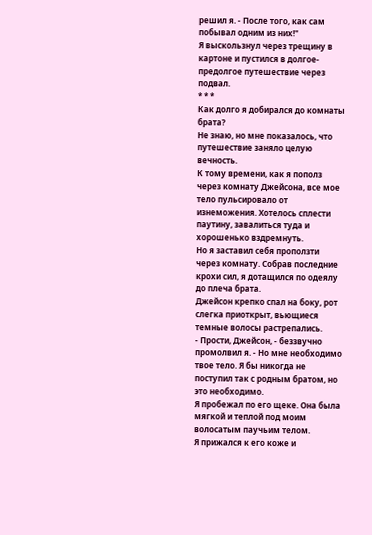решил я. - После того, как сам побывал одним из них!"
Я выскользнул через трещину в картоне и пустился в долгое-предолгое путешествие через подвал.
* * *
Как долго я добирался до комнаты брата?
Не знаю, но мне показалось, что путешествие заняло целую вечность.
К тому времени, как я пополз через комнату Джейсона, все мое тело пульсировало от изнеможения. Хотелось сплести паутину, завалиться туда и хорошенько вздремнуть.
Но я заставил себя проползти через комнату. Собрав последние крохи сил, я дотащился по одеялу до плеча брата.
Джейсон крепко спал на боку, рот слегка приоткрыт, вьющиеся темные волосы растрепались.
- Прости, Джейсон, - беззвучно промолвил я. - Но мне необходимо твое тело. Я бы никогда не поступил так с родным братом, но это необходимо.
Я пробежал по его щеке. Она была мягкой и теплой под моим волосатым паучьим телом.
Я прижался к его коже и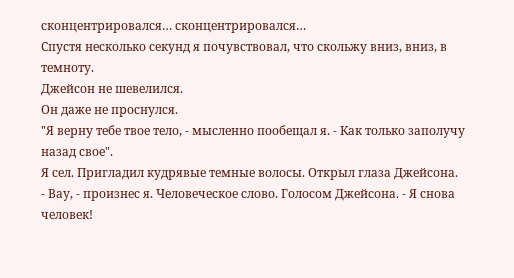сконцентрировался… сконцентрировался…
Спустя несколько секунд я почувствовал, что скольжу вниз, вниз, в темноту.
Джейсон не шевелился.
Он даже не проснулся.
"Я верну тебе твое тело, - мысленно пообещал я. - Как только заполучу назад свое".
Я сел. Пригладил кудрявые темные волосы. Открыл глаза Джейсона.
- Вау, - произнес я. Человеческое слово. Голосом Джейсона. - Я снова человек!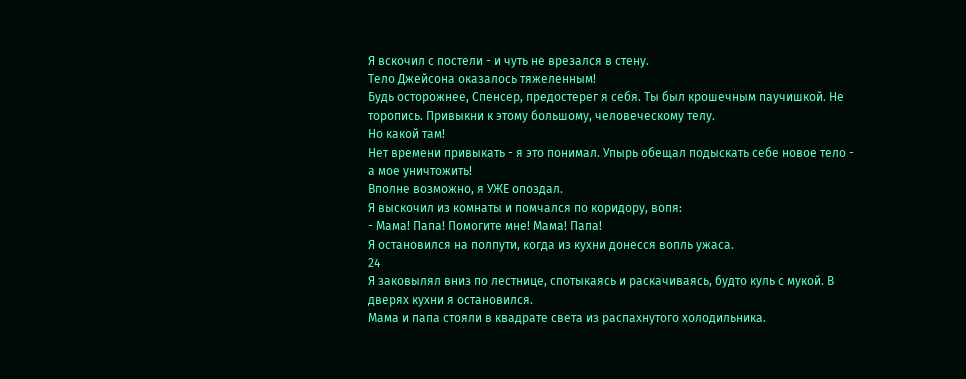Я вскочил с постели - и чуть не врезался в стену.
Тело Джейсона оказалось тяжеленным!
Будь осторожнее, Спенсер, предостерег я себя. Ты был крошечным паучишкой. Не торопись. Привыкни к этому большому, человеческому телу.
Но какой там!
Нет времени привыкать - я это понимал. Упырь обещал подыскать себе новое тело - а мое уничтожить!
Вполне возможно, я УЖЕ опоздал.
Я выскочил из комнаты и помчался по коридору, вопя:
- Мама! Папа! Помогите мне! Мама! Папа!
Я остановился на полпути, когда из кухни донесся вопль ужаса.
24
Я заковылял вниз по лестнице, спотыкаясь и раскачиваясь, будто куль с мукой. В дверях кухни я остановился.
Мама и папа стояли в квадрате света из распахнутого холодильника.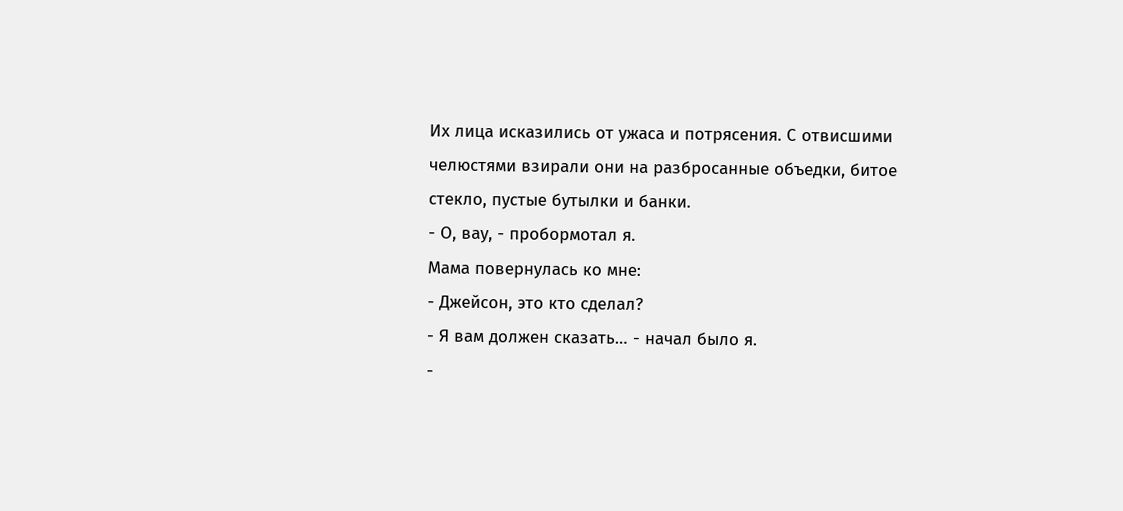Их лица исказились от ужаса и потрясения. С отвисшими челюстями взирали они на разбросанные объедки, битое стекло, пустые бутылки и банки.
- О, вау, - пробормотал я.
Мама повернулась ко мне:
- Джейсон, это кто сделал?
- Я вам должен сказать… - начал было я.
-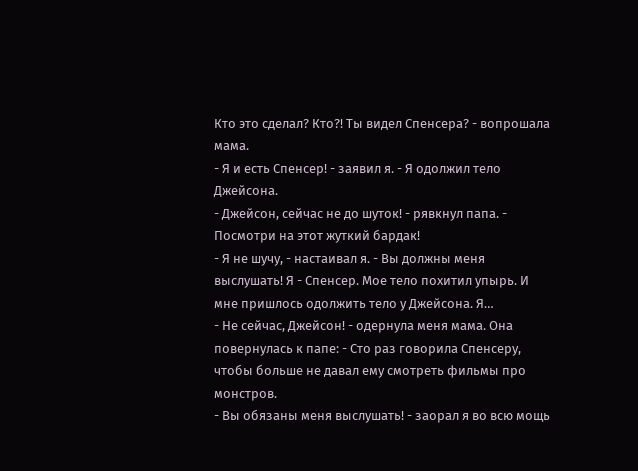Кто это сделал? Кто?! Ты видел Спенсера? - вопрошала мама.
- Я и есть Спенсер! - заявил я. - Я одолжил тело Джейсона.
- Джейсон, сейчас не до шуток! - рявкнул папа. - Посмотри на этот жуткий бардак!
- Я не шучу, - настаивал я. - Вы должны меня выслушать! Я - Спенсер. Мое тело похитил упырь. И мне пришлось одолжить тело у Джейсона. Я…
- Не сейчас, Джейсон! - одернула меня мама. Она повернулась к папе: - Сто раз говорила Спенсеру, чтобы больше не давал ему смотреть фильмы про монстров.
- Вы обязаны меня выслушать! - заорал я во всю мощь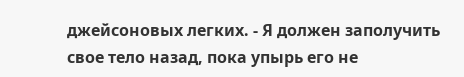джейсоновых легких. - Я должен заполучить свое тело назад, пока упырь его не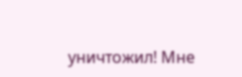уничтожил! Мне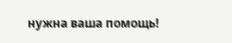нужна ваша помощь!